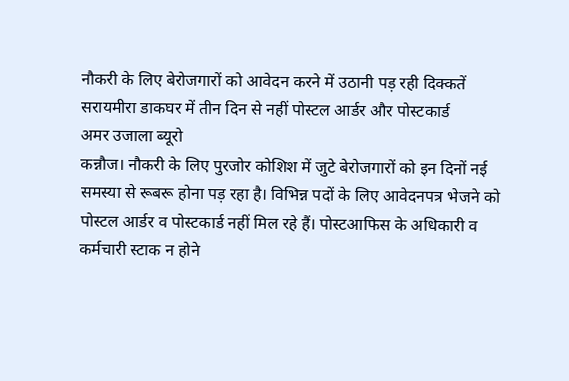नौकरी के लिए बेरोजगारों को आवेदन करने में उठानी पड़ रही दिक्कतें
सरायमीरा डाकघर में तीन दिन से नहीं पोस्टल आर्डर और पोस्टकार्ड
अमर उजाला ब्यूरो
कन्नौज। नौकरी के लिए पुरजोर कोशिश में जुटे बेरोजगारों को इन दिनों नई समस्या से रूबरू होना पड़ रहा है। विभिन्न पदों के लिए आवेदनपत्र भेजने को पोस्टल आर्डर व पोस्टकार्ड नहीं मिल रहे हैं। पोस्टआफिस के अधिकारी व कर्मचारी स्टाक न होने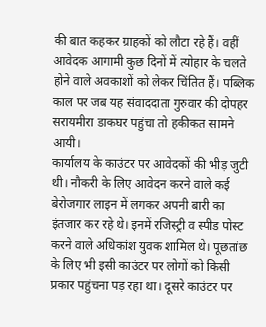की बात कहकर ग्राहकों को लौटा रहे हैं। वहीं आवेदक आगामी कुछ दिनों में त्योहार के चलते होने वाले अवकाशों को लेकर चिंतित हैं। पब्लिक काल पर जब यह संवाददाता गुरुवार की दोपहर सरायमीरा डाकघर पहुंचा तो हकीकत सामने आयी।
कार्यालय के काउंटर पर आवेदकों की भीड़ जुटी थी। नौकरी के लिए आवेदन करने वाले कई बेरोजगार लाइन में लगकर अपनी बारी का इंतजार कर रहे थे। इनमें रजिस्ट्री व स्पीड पोस्ट करने वाले अधिकांश युवक शामिल थे। पूछतांछ के लिए भी इसी काउंटर पर लोगों को किसी प्रकार पहुंचना पड़ रहा था। दूसरे काउंटर पर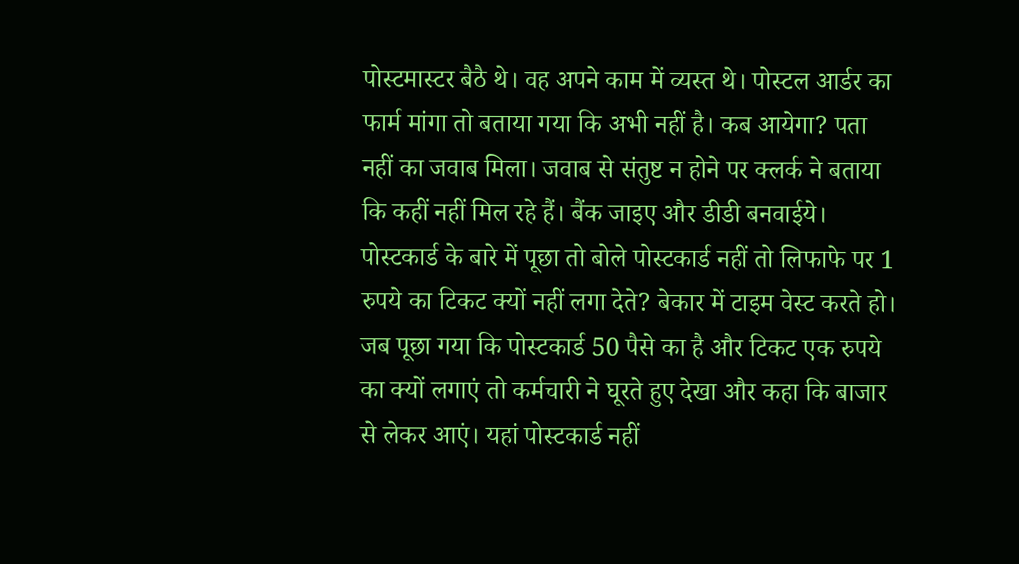पोस्टमास्टर बैठै थे। वह अपने काम में व्यस्त थे। पोस्टल आर्डर का फार्म मांगा तो बताया गया कि अभी नहीं है। कब आयेगा? पता नहीं का जवाब मिला। जवाब से संतुष्ट न होने पर क्लर्क ने बताया कि कहीं नहीं मिल रहे हैं। बैंक जाइए और डीडी बनवाईये। पोस्टकार्ड के बारे में पूछा तो बोले पोस्टकार्ड नहीं तो लिफाफे पर 1 रुपये का टिकट क्यों नहीं लगा देते? बेकार में टाइम वेस्ट करते हो। जब पूछा गया कि पोस्टकार्ड 50 पैसे का है और टिकट एक रुपये का क्यों लगाएं तो कर्मचारी ने घूरते हुए देखा और कहा कि बाजार से लेकर आएं। यहां पोस्टकार्ड नहीं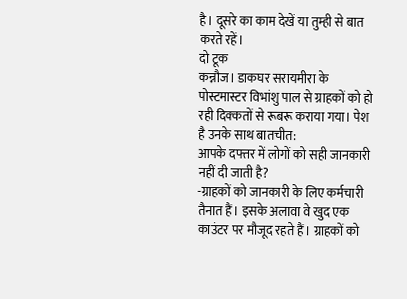है। दूसरे का काम देखें या तुम्ही से बात करते रहें।
दो टूक
कन्नौज। डाकघर सरायमीरा के पोस्टमास्टर विभांशु पाल से ग्राहकों को हो रही दिक्कतों से रूबरू कराया गया। पेश है उनके साथ बातचीत:
आपके दफ्तर में लोगों को सही जानकारी नहीं दी जाती है?
-ग्राहकों को जानकारी के लिए कर्मचारी तैनात हैं। इसके अलावा वे खुद एक काउंटर पर मौजूद रहते हैं। ग्राहकों को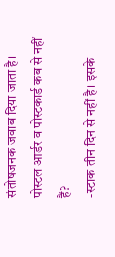संतोषजनक जवाब दिया जाता है।
पोस्टल आर्डर व पोस्टकार्ड कब से नहीं हैं?
-स्टाक तीन दिन से नहीं है। इसके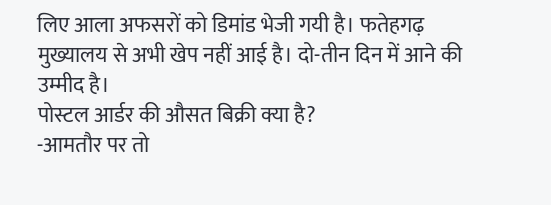लिए आला अफसरों को डिमांड भेजी गयी है। फतेहगढ़ मुख्यालय से अभी खेप नहीं आई है। दो-तीन दिन में आने की उम्मीद है।
पोस्टल आर्डर की औसत बिक्री क्या है?
-आमतौर पर तो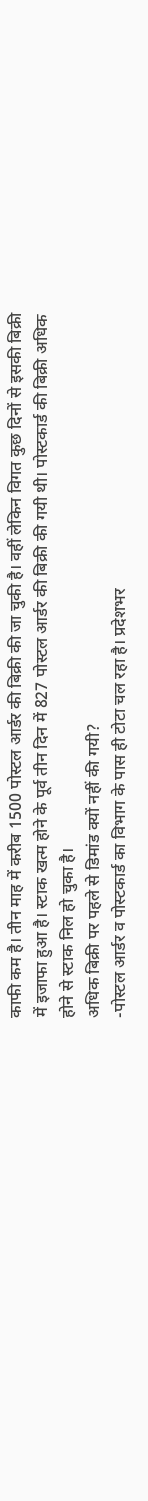काफी कम है। तीन माह में करीब 1500 पोस्टल आर्डर की बिक्री की जा चुकी है। वहीं लेकिन विगत कुछ दिनों से इसकी बिक्री में इजाफा हुआ है। स्टाक खत्म होने के पूर्व तीन दिन में 827 पोस्टल आर्डर की बिक्री की गयी थी। पोस्टकार्ड की बिक्री अधिक होने से स्टाक निल हो चुका है।
अधिक बिक्री पर पहले से डिमांड क्यों नहीं की गयी?
-पोस्टल आर्डर व पोस्टकार्ड का विभाग के पास ही टोटा चल रहा है। प्रदेशभर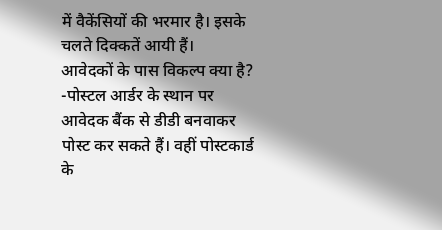में वैकेंसियों की भरमार है। इसके चलते दिक्कतें आयी हैं।
आवेदकों के पास विकल्प क्या है?
-पोस्टल आर्डर के स्थान पर आवेदक बैंक से डीडी बनवाकर पोस्ट कर सकते हैं। वहीं पोस्टकार्ड के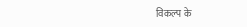विकल्प के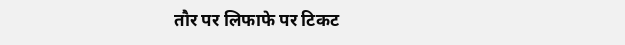तौर पर लिफाफे पर टिकट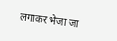लगाकर भेजा जा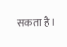सकता है।